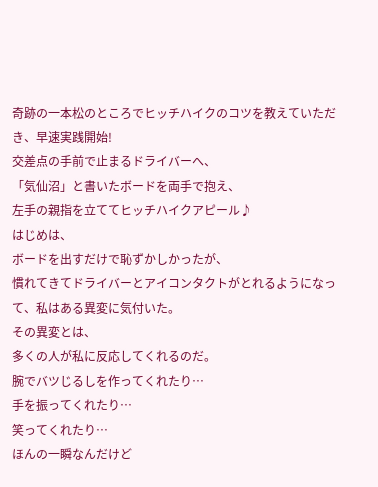奇跡の一本松のところでヒッチハイクのコツを教えていただき、早速実践開始!
交差点の手前で止まるドライバーへ、
「気仙沼」と書いたボードを両手で抱え、
左手の親指を立ててヒッチハイクアピール♪
はじめは、
ボードを出すだけで恥ずかしかったが、
慣れてきてドライバーとアイコンタクトがとれるようになって、私はある異変に気付いた。
その異変とは、
多くの人が私に反応してくれるのだ。
腕でバツじるしを作ってくれたり…
手を振ってくれたり…
笑ってくれたり…
ほんの一瞬なんだけど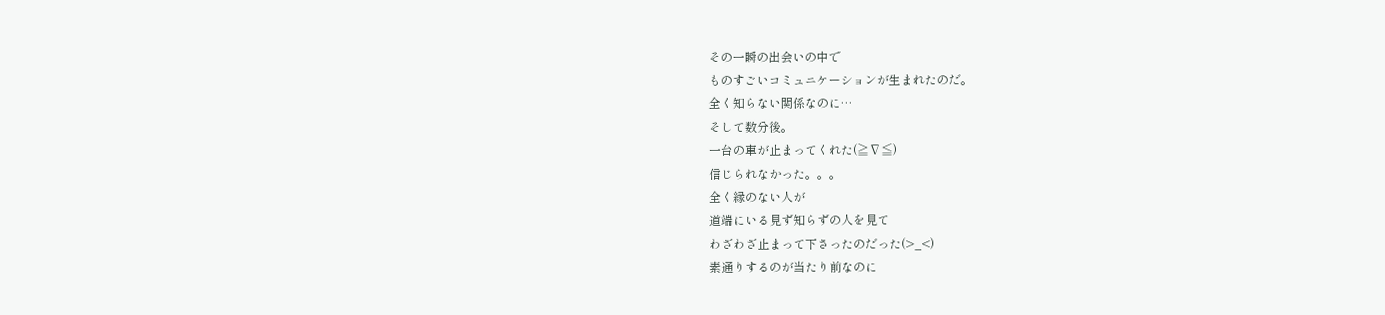その一瞬の出会いの中で
ものすごいコミュニケーションが生まれたのだ。
全く知らない関係なのに…
そして数分後。
一台の車が止まってくれた(≧∇≦)
信じられなかった。。。
全く縁のない人が
道端にいる見ず知らずの人を見て
わざわざ止まって下さったのだった(>_<)
素通りするのが当たり前なのに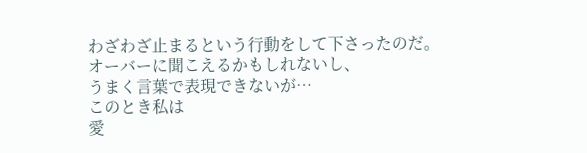わざわざ止まるという行動をして下さったのだ。
オーバーに聞こえるかもしれないし、
うまく言葉で表現できないが…
このとき私は
愛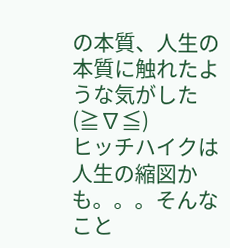の本質、人生の本質に触れたような気がした(≧∇≦)
ヒッチハイクは人生の縮図かも。。。そんなこと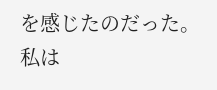を感じたのだった。
私は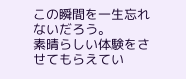この瞬間を一生忘れないだろう。
素晴らしい体験をさせてもらえてい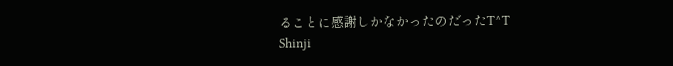ることに感謝しかなかったのだったT^T
Shinji